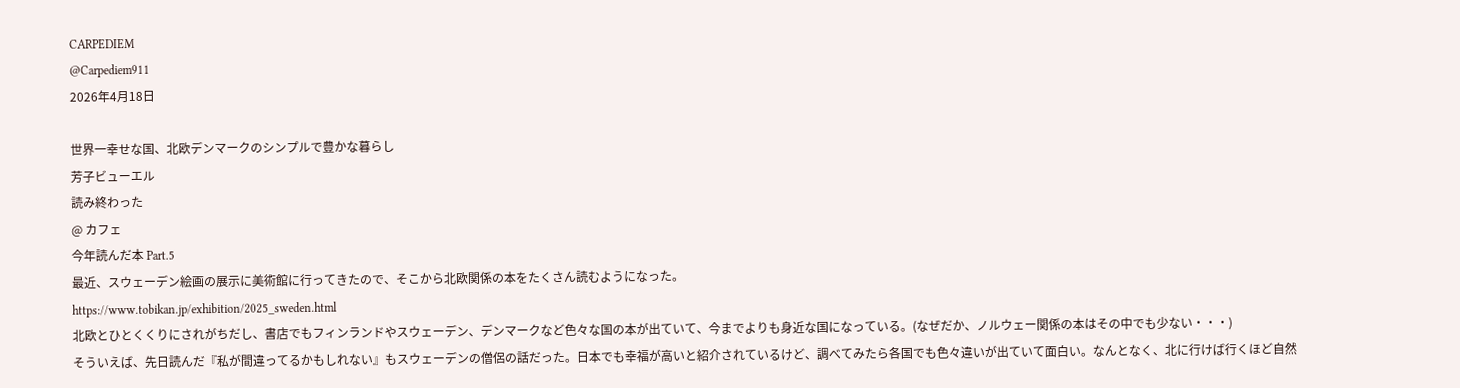CARPEDIEM
@Carpediem911
2026年4月18日

世界一幸せな国、北欧デンマークのシンプルで豊かな暮らし
芳子ビューエル
読み終わった
@ カフェ
今年読んだ本 Part.5
最近、スウェーデン絵画の展示に美術館に行ってきたので、そこから北欧関係の本をたくさん読むようになった。
https://www.tobikan.jp/exhibition/2025_sweden.html
北欧とひとくくりにされがちだし、書店でもフィンランドやスウェーデン、デンマークなど色々な国の本が出ていて、今までよりも身近な国になっている。(なぜだか、ノルウェー関係の本はその中でも少ない・・・)
そういえば、先日読んだ『私が間違ってるかもしれない』もスウェーデンの僧侶の話だった。日本でも幸福が高いと紹介されているけど、調べてみたら各国でも色々違いが出ていて面白い。なんとなく、北に行けば行くほど自然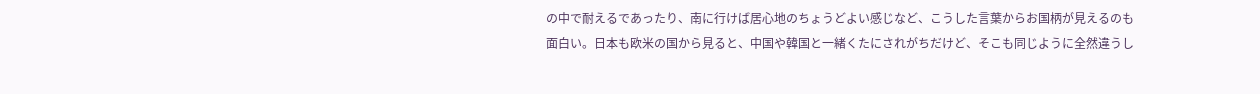の中で耐えるであったり、南に行けば居心地のちょうどよい感じなど、こうした言葉からお国柄が見えるのも面白い。日本も欧米の国から見ると、中国や韓国と一緒くたにされがちだけど、そこも同じように全然違うし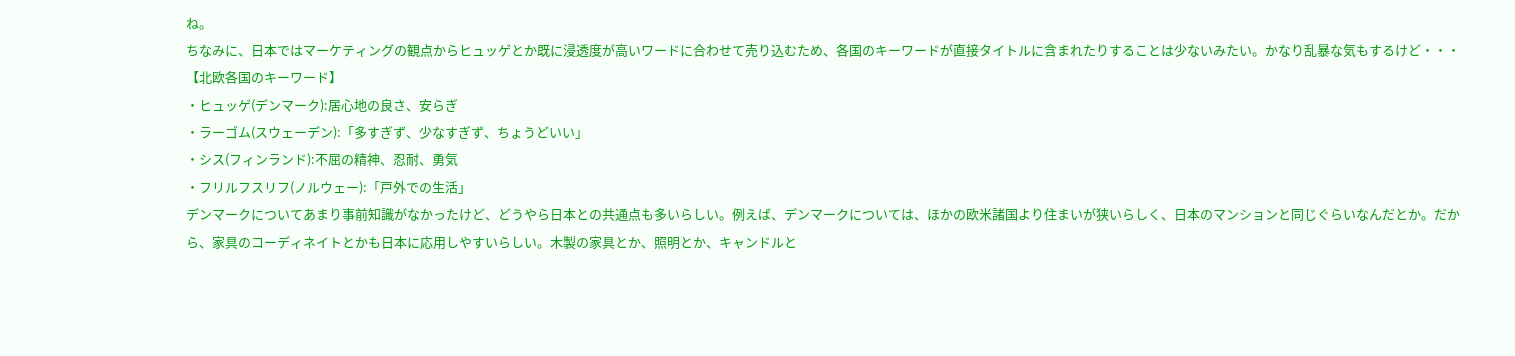ね。
ちなみに、日本ではマーケティングの観点からヒュッゲとか既に浸透度が高いワードに合わせて売り込むため、各国のキーワードが直接タイトルに含まれたりすることは少ないみたい。かなり乱暴な気もするけど・・・
【北欧各国のキーワード】
・ヒュッゲ(デンマーク):居心地の良さ、安らぎ
・ラーゴム(スウェーデン):「多すぎず、少なすぎず、ちょうどいい」
・シス(フィンランド):不屈の精神、忍耐、勇気
・フリルフスリフ(ノルウェー):「戸外での生活」
デンマークについてあまり事前知識がなかったけど、どうやら日本との共通点も多いらしい。例えば、デンマークについては、ほかの欧米諸国より住まいが狭いらしく、日本のマンションと同じぐらいなんだとか。だから、家具のコーディネイトとかも日本に応用しやすいらしい。木製の家具とか、照明とか、キャンドルと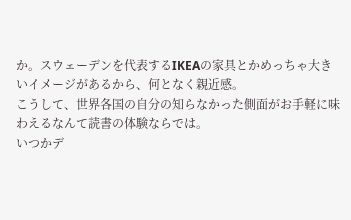か。スウェーデンを代表するIKEAの家具とかめっちゃ大きいイメージがあるから、何となく親近感。
こうして、世界各国の自分の知らなかった側面がお手軽に味わえるなんて読書の体験ならでは。
いつかデ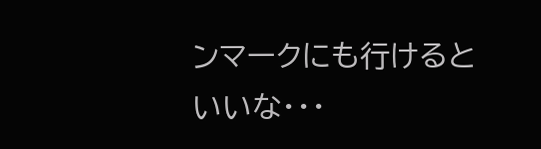ンマークにも行けるといいな・・・